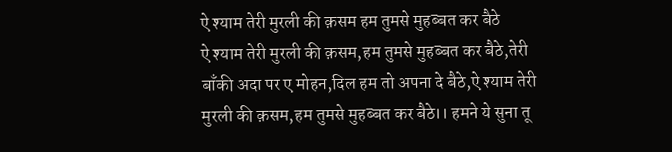ऐ श्याम तेरी मुरली की क़सम हम तुमसे मुहब्बत कर बैठे
ऐ श्याम तेरी मुरली की क़सम,हम तुमसे मुहब्बत कर बैठे,तेरी बाँकी अदा पर ए मोहन,दिल हम तो अपना दे बैठे,ऐ श्याम तेरी मुरली की क़सम,हम तुमसे मुहब्बत कर बैठे।। हमने ये सुना तू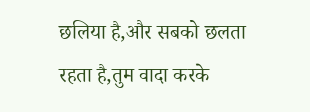छलिया है,और सबको छलता रहता है,तुम वादा करके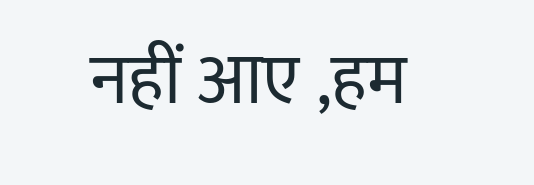नहीं आए ,हम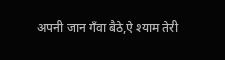अपनी जान गँवा बैठे,ऐ श्याम तेरी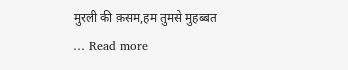मुरली की क़सम,हम तुमसे मुहब्बत … Read more